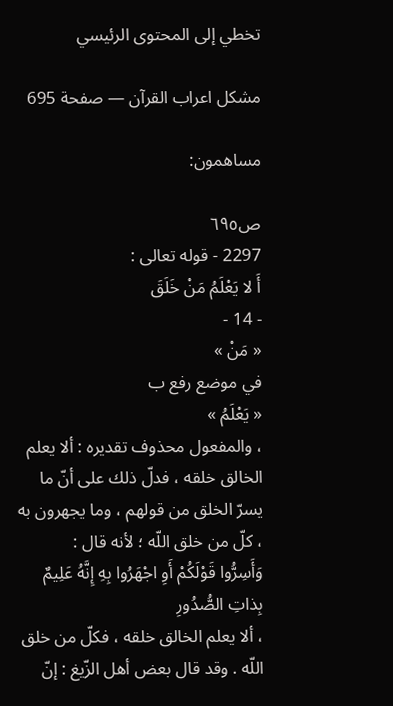تخطي إلى المحتوى الرئيسي

مشكل اعراب القرآن — صفحة 695

مساهمون:

ص٦٩٥
2297 - قوله تعالى :
أَ لا يَعْلَمُ مَنْ خَلَقَ
- 14 -
« مَنْ »
في موضع رفع ب
« يَعْلَمُ »
، والمفعول محذوف تقديره : ألا يعلم الخالق خلقه ، فدلّ ذلك على أنّ ما يسرّ الخلق من قولهم ، وما يجهرون به ، كلّ من خلق اللّه ؛ لأنه قال :
وَأَسِرُّوا قَوْلَكُمْ أَوِ اجْهَرُوا بِهِ إِنَّهُ عَلِيمٌ بِذاتِ الصُّدُورِ
، ألا يعلم الخالق خلقه ، فكلّ من خلق اللّه . وقد قال بعض أهل الزّيغ : إنّ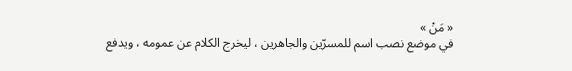« مَنْ »
في موضع نصب اسم للمسرّين والجاهرين ، ليخرج الكلام عن عمومه ، ويدفع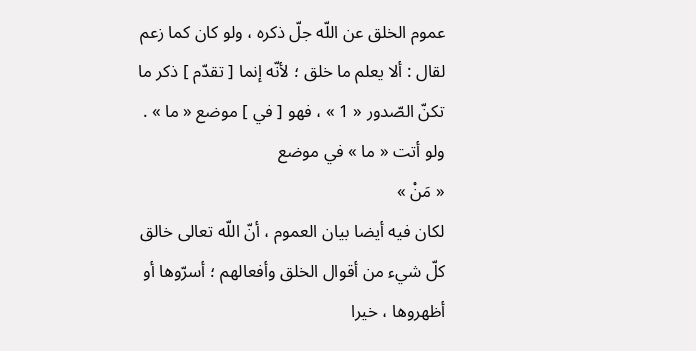عموم الخلق عن اللّه جلّ ذكره ، ولو كان كما زعم لقال : ألا يعلم ما خلق ؛ لأنّه إنما [ تقدّم ] ذكر ما تكنّ الصّدور « 1 » ، فهو [ في ] موضع « ما » . ولو أتت « ما » في موضع
« مَنْ »
لكان فيه أيضا بيان العموم ، أنّ اللّه تعالى خالق كلّ شيء من أقوال الخلق وأفعالهم ؛ أسرّوها أو أظهروها ، خيرا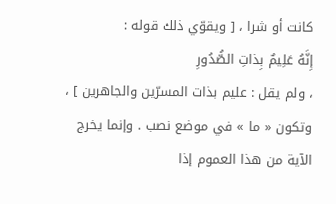كانت أو شرا ، [ ويقوّي ذلك قوله :
إِنَّهُ عَلِيمٌ بِذاتِ الصُّدُورِ
، ولم يقل : عليم بذات المسرّين والجاهرين ] ، وتكون « ما » في موضع نصب . وإنما يخرج الآية من هذا العموم إذا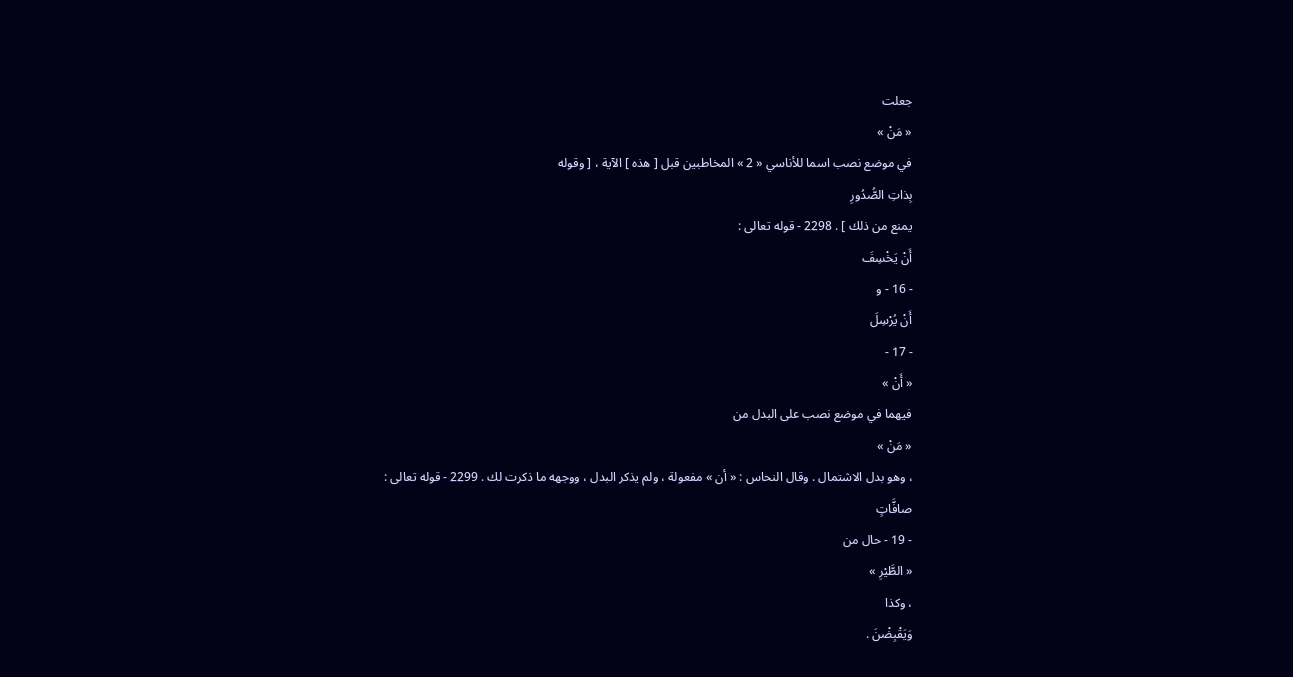جعلت
« مَنْ »
في موضع نصب اسما للأناسي « 2 » المخاطبين قبل [ هذه ] الآية ، [ وقوله
بِذاتِ الصُّدُورِ
يمنع من ذلك ] . 2298 - قوله تعالى :
أَنْ يَخْسِفَ
- 16 - و
أَنْ يُرْسِلَ
- 17 -
« أَنْ »
فيهما في موضع نصب على البدل من
« مَنْ »
، وهو بدل الاشتمال . وقال النحاس : « أن » مفعولة ، ولم يذكر البدل ، ووجهه ما ذكرت لك . 2299 - قوله تعالى :
صافَّاتٍ
- 19 - حال من
« الطَّيْرِ »
، وكذا
وَيَقْبِضْنَ .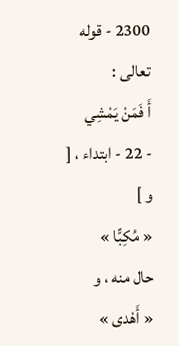2300 - قوله تعالى :
أَ فَمَنْ يَمْشِي
- 22 - ابتداء ، [ و ]
« مُكِبًّا »
حال منه ، و
« أَهْدى »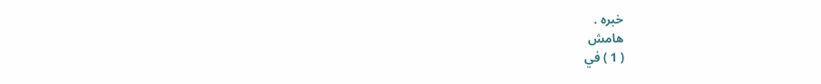خبره .
هامش
( 1 ) في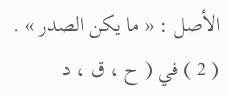الأصل : « ما يكن الصدر » . ( 2 ) في ( ح ، ق ، د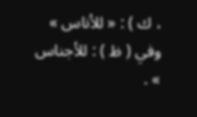، ك ) : « للأناس » وفي ( ظ ) : للأجناس » .